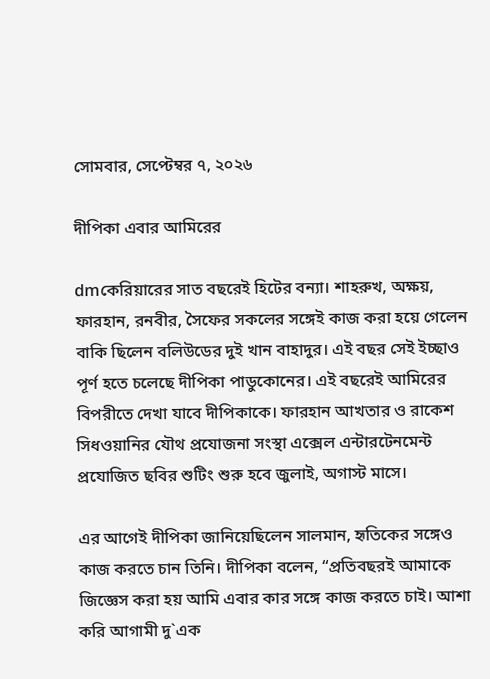সোমবার, সেপ্টেম্বর ৭, ২০২৬

দীপিকা এবার আমিরের

dmকেরিয়ারের সাত বছরেই হিটের বন্যা। শাহরুখ, অক্ষয়, ফারহান, রনবীর, সৈফের সকলের সঙ্গেই কাজ করা হয়ে গেলেন বাকি ছিলেন বলিউডের দুই খান বাহাদুর। এই বছর সেই ইচ্ছাও পূর্ণ হতে চলেছে দীপিকা পাডুকোনের। এই বছরেই আমিরের বিপরীতে দেখা যাবে দীপিকাকে। ফারহান আখতার ও রাকেশ সিধওয়ানির যৌথ প্রযোজনা সংস্থা এক্সেল এন্টারটেনমেন্ট প্রযোজিত ছবির শুটিং শুরু হবে জুলাই, অগাস্ট মাসে।

এর আগেই দীপিকা জানিয়েছিলেন সালমান, হৃতিকের সঙ্গেও কাজ করতে চান তিনি। দীপিকা বলেন, “প্রতিবছরই আমাকে জিজ্ঞেস করা হয় আমি এবার কার সঙ্গে কাজ করতে চাই। আশা করি আগামী দু`এক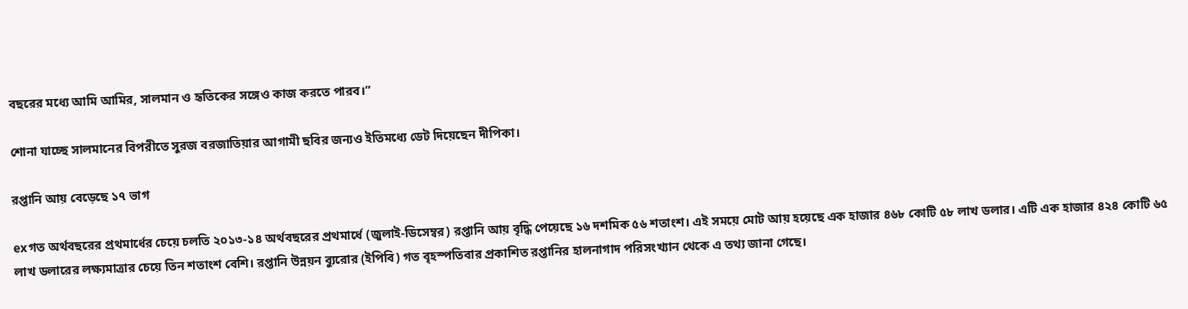বছরের মধ্যে আমি আমির, সালমান ও হৃতিকের সঙ্গেও কাজ করতে পারব।”

শোনা যাচ্ছে সালমানের বিপরীতে সুরজ বরজাতিয়ার আগামী ছবির জন্যও ইতিমধ্যে ডেট দিয়েছেন দীপিকা।

রপ্তানি আয় বেড়েছে ১৭ ভাগ

exগত অর্থবছরের প্রথমার্ধের চেয়ে চলতি ২০১৩-১৪ অর্থবছরের প্রথমার্ধে (জুলাই-ডিসেম্বর) রপ্তানি আয় বৃদ্ধি পেয়েছে ১৬ দশমিক ৫৬ শতাংশ। এই সময়ে মোট আয় হয়েছে এক হাজার ৪৬৮ কোটি ৫৮ লাখ ডলার। এটি এক হাজার ৪২৪ কোটি ৬৫ লাখ ডলারের লক্ষ্যমাত্রার চেয়ে তিন শতাংশ বেশি। রপ্তানি উন্নয়ন ব্যুরোর (ইপিবি) গত বৃহস্পতিবার প্রকাশিত রপ্তানির হালনাগাদ পরিসংখ্যান থেকে এ তথ্য জানা গেছে।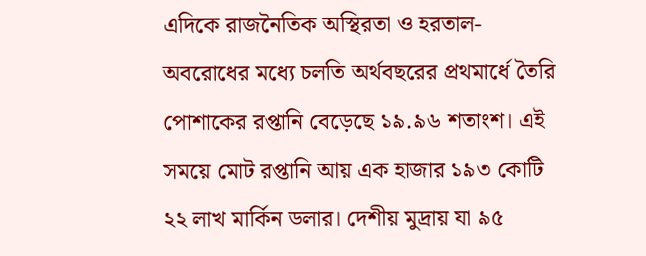এদিকে রাজনৈতিক অস্থিরতা ও হরতাল-অবরোধের মধ্যে চলতি অর্থবছরের প্রথমার্ধে তৈরি পোশাকের রপ্তানি বেড়েছে ১৯.৯৬ শতাংশ। এই সময়ে মোট রপ্তানি আয় এক হাজার ১৯৩ কোটি ২২ লাখ মার্কিন ডলার। দেশীয় মুদ্রায় যা ৯৫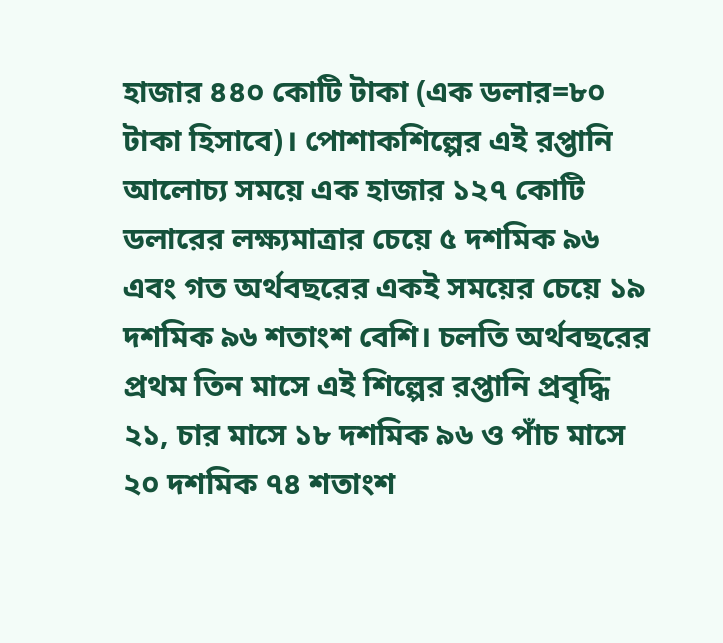হাজার ৪৪০ কোটি টাকা (এক ডলার=৮০ টাকা হিসাবে)। পোশাকশিল্পের এই রপ্তানি আলোচ্য সময়ে এক হাজার ১২৭ কোটি ডলারের লক্ষ্যমাত্রার চেয়ে ৫ দশমিক ৯৬ এবং গত অর্থবছরের একই সময়ের চেয়ে ১৯ দশমিক ৯৬ শতাংশ বেশি। চলতি অর্থবছরের প্রথম তিন মাসে এই শিল্পের রপ্তানি প্রবৃদ্ধি ২১, চার মাসে ১৮ দশমিক ৯৬ ও পাঁচ মাসে ২০ দশমিক ৭৪ শতাংশ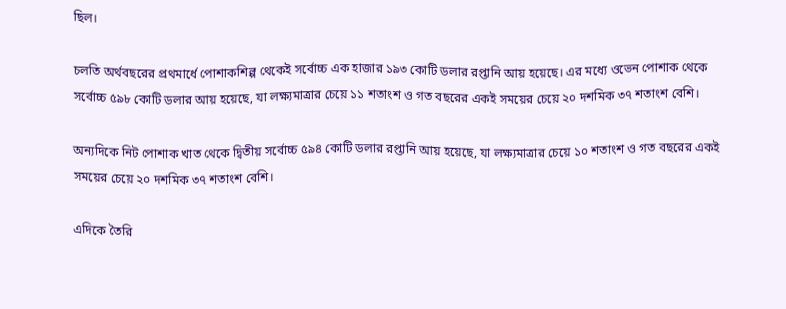ছিল।

চলতি অর্থবছরের প্রথমার্ধে পোশাকশিল্প থেকেই সর্বোচ্চ এক হাজার ১৯৩ কোটি ডলার রপ্তানি আয় হয়েছে। এর মধ্যে ওভেন পোশাক থেকে সর্বোচ্চ ৫৯৮ কোটি ডলার আয় হয়েছে, যা লক্ষ্যমাত্রার চেয়ে ১১ শতাংশ ও গত বছরের একই সময়ের চেয়ে ২০ দশমিক ৩৭ শতাংশ বেশি।

অন্যদিকে নিট পোশাক খাত থেকে দ্বিতীয় সর্বোচ্চ ৫৯৪ কোটি ডলার রপ্তানি আয় হয়েছে, যা লক্ষ্যমাত্রার চেয়ে ১০ শতাংশ ও গত বছরের একই সময়ের চেয়ে ২০ দশমিক ৩৭ শতাংশ বেশি।

এদিকে তৈরি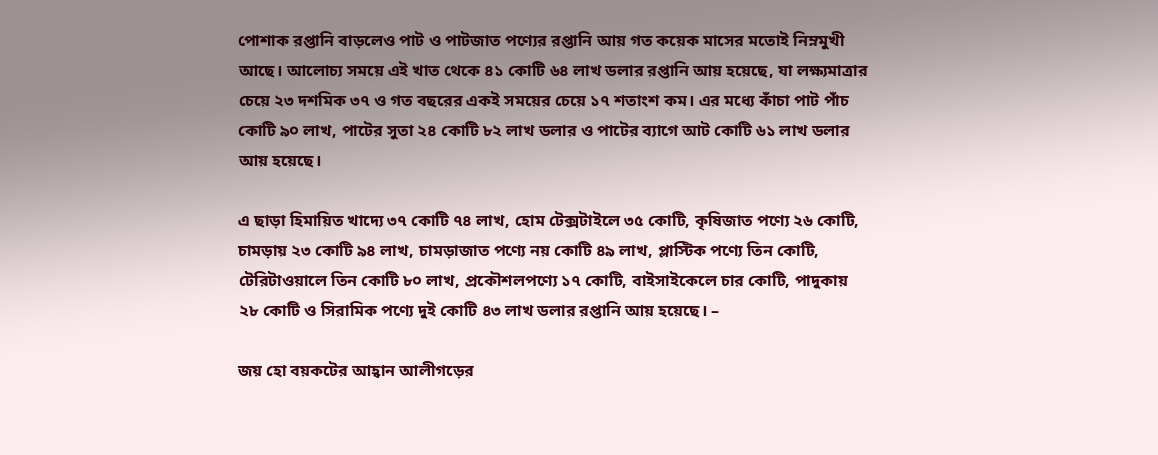পোশাক রপ্তানি বাড়লেও পাট ও পাটজাত পণ্যের রপ্তানি আয় গত কয়েক মাসের মতোই নিম্নমুখী আছে। আলোচ্য সময়ে এই খাত থেকে ৪১ কোটি ৬৪ লাখ ডলার রপ্তানি আয় হয়েছে, যা লক্ষ্যমাত্রার চেয়ে ২৩ দশমিক ৩৭ ও গত বছরের একই সময়ের চেয়ে ১৭ শতাংশ কম। এর মধ্যে কাঁচা পাট পাঁচ কোটি ৯০ লাখ, পাটের সুতা ২৪ কোটি ৮২ লাখ ডলার ও পাটের ব্যাগে আট কোটি ৬১ লাখ ডলার আয় হয়েছে।

এ ছাড়া হিমায়িত খাদ্যে ৩৭ কোটি ৭৪ লাখ, হোম টেক্সটাইলে ৩৫ কোটি, কৃষিজাত পণ্যে ২৬ কোটি, চামড়ায় ২৩ কোটি ৯৪ লাখ, চামড়াজাত পণ্যে নয় কোটি ৪৯ লাখ, প্লাস্টিক পণ্যে তিন কোটি, টেরিটাওয়ালে তিন কোটি ৮০ লাখ, প্রকৌশলপণ্যে ১৭ কোটি, বাইসাইকেলে চার কোটি, পাদুকায় ২৮ কোটি ও সিরামিক পণ্যে দুই কোটি ৪৩ লাখ ডলার রপ্তানি আয় হয়েছে। –

জয় হো বয়কটের আহ্বান আলীগড়ের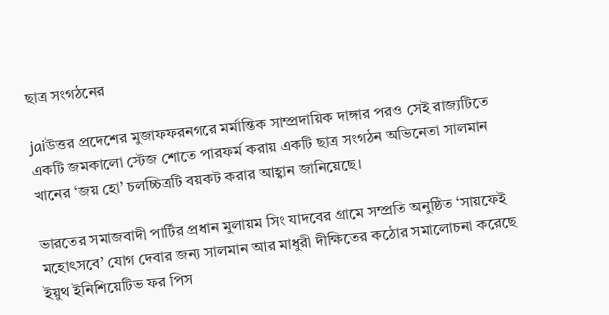ছাত্র সংগঠনের

jaiউত্তর প্রদেশের মুজাফফরনগরে মর্মান্তিক সাম্প্রদায়িক দাঙ্গার পরও সেই রাজ্যটিতে একটি জমকালো স্টেজ শোতে পারফর্ম করায় একটি ছাত্র সংগঠন অভিনেতা সালমান খানের ‘জয় হো’ চলচ্চিত্রটি বয়কট করার আহ্বান জানিয়েছে।

ভারতের সমাজবাদী পার্টির প্রধান মুলায়ম সিং যাদবের গ্রামে সম্প্রতি অনুষ্ঠিত ‘সায়ফেই মহোৎসবে’ যোগ দেবার জন্য সালমান আর মাধুরী দীক্ষিতের কঠোর সমালোচনা করেছে ইয়ুথ ইনিশিয়েটিভ ফর পিস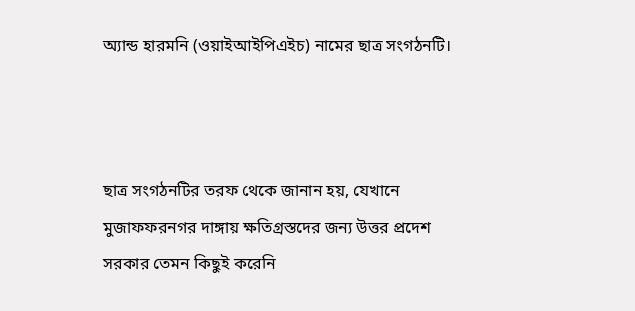অ্যান্ড হারমনি (ওয়াইআইপিএইচ) নামের ছাত্র সংগঠনটি।



ছাত্র সংগঠনটির তরফ থেকে জানান হয়, যেখানে মুজাফফরনগর দাঙ্গায় ক্ষতিগ্রস্তদের জন্য উত্তর প্রদেশ সরকার তেমন কিছুই করেনি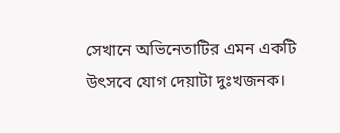সেখানে অভিনেতাটির এমন একটি উৎসবে যোগ দেয়াটা দুঃখজনক।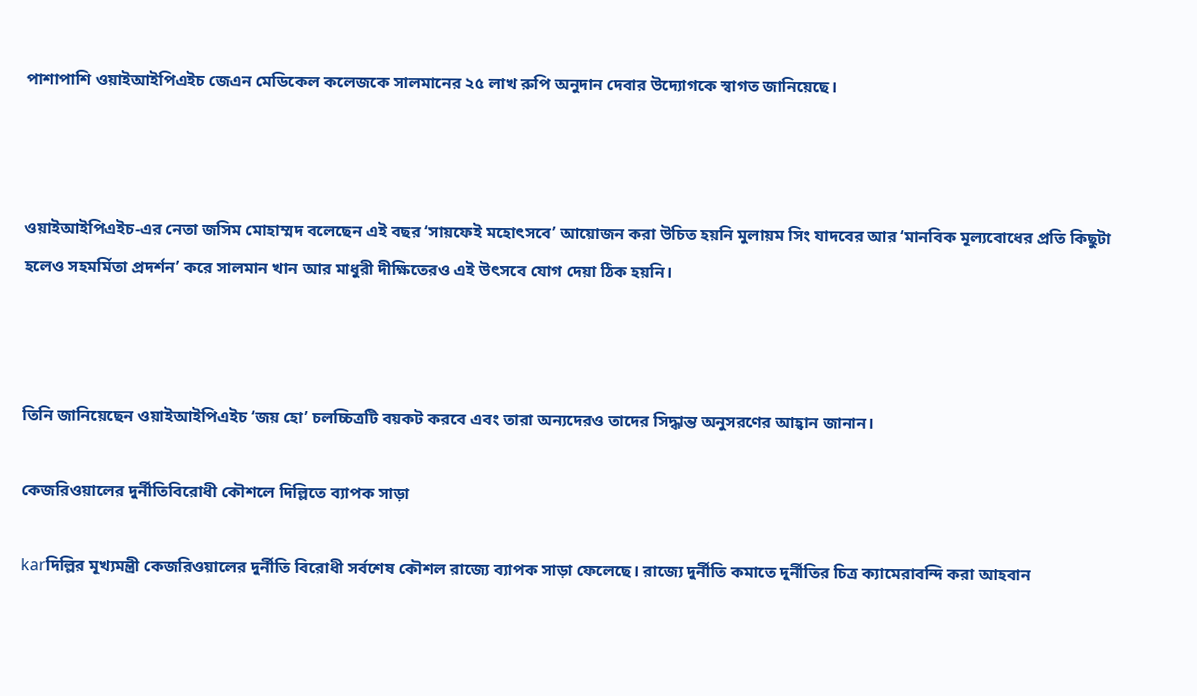পাশাপাশি ওয়াইআইপিএইচ জেএন মেডিকেল কলেজকে সালমানের ২৫ লাখ রুপি অনুদান দেবার উদ্যোগকে স্বাগত জানিয়েছে।



ওয়াইআইপিএইচ-এর নেতা জসিম মোহাম্মদ বলেছেন এই বছর ‘সায়ফেই মহোৎসবে’ আয়োজন করা উচিত হয়নি মুলায়ম সিং যাদবের আর ‘মানবিক মূল্যবোধের প্রতি কিছুটা হলেও সহমর্মিতা প্রদর্শন’ করে সালমান খান আর মাধুরী দীক্ষিতেরও এই উৎসবে যোগ দেয়া ঠিক হয়নি।



তিনি জানিয়েছেন ওয়াইআইপিএইচ ‘জয় হো’ চলচ্চিত্রটি বয়কট করবে এবং তারা অন্যদেরও তাদের সিদ্ধান্ত অনুসরণের আহ্বান জানান।

কেজরিওয়ালের দুর্নীতিবিরোধী কৌশলে দিল্লিতে ব্যাপক সাড়া

karদিল্লির মূখ্যমন্ত্রী কেজরিওয়ালের দুর্নীতি বিরোধী সর্বশেষ কৌশল রাজ্যে ব্যাপক সাড়া ফেলেছে। রাজ্যে দুর্নীতি কমাতে দুর্নীতির চিত্র ক্যামেরাবন্দি করা আহবান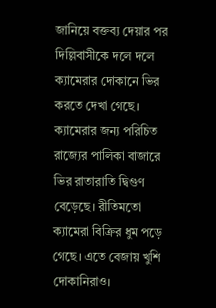জানিয়ে বক্তব্য দেয়ার পর দিল্লিবাসীকে দলে দলে ক্যামেরার দোকানে ভির করতে দেখা গেছে।  ক্যামেরার জন্য পরিচিত রাজ্যের পালিকা বাজারে ভির রাতারাতি দ্বিগুণ বেড়েছে। রীতিমতো ক্যামেরা বিক্রির ধুম পড়ে গেছে। এতে বেজায় খুশি দোকানিরাও।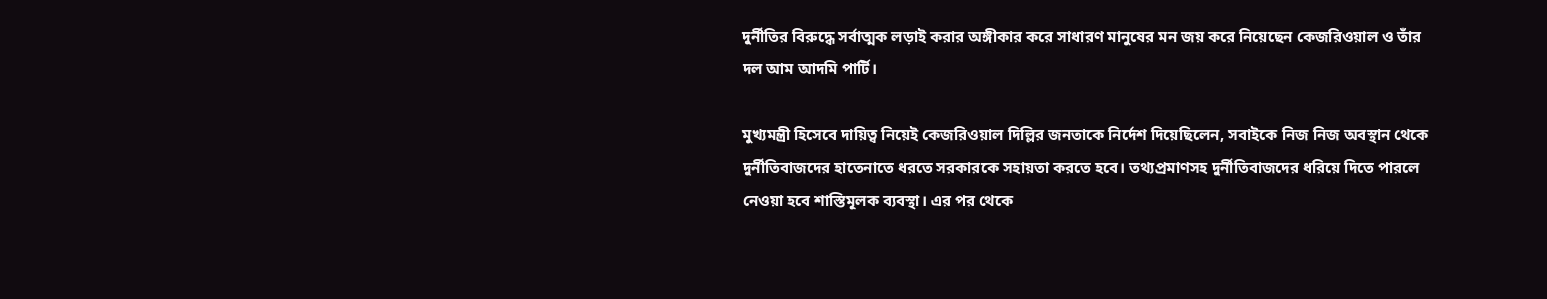দুর্নীতির বিরুদ্ধে সর্বাত্মক লড়াই করার অঙ্গীকার করে সাধারণ মানুষের মন জয় করে নিয়েছেন কেজরিওয়াল ও তাঁর দল আম আদমি পার্টি।

মুখ্যমন্ত্রী হিসেবে দায়িত্ব নিয়েই কেজরিওয়াল দিল্লির জনতাকে নির্দেশ দিয়েছিলেন, সবাইকে নিজ নিজ অবস্থান থেকে দুর্নীতিবাজদের হাতেনাতে ধরতে সরকারকে সহায়তা করতে হবে। তথ্যপ্রমাণসহ দুর্নীতিবাজদের ধরিয়ে দিতে পারলে নেওয়া হবে শাস্তিমূলক ব্যবস্থা। এর পর থেকে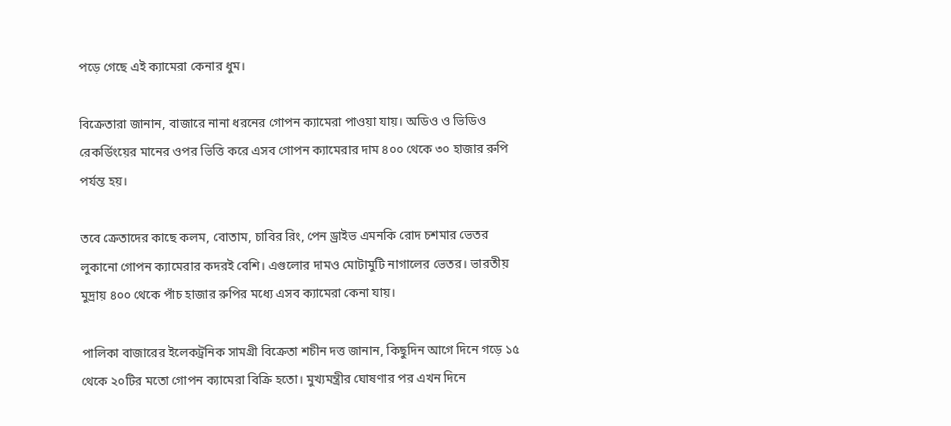পড়ে গেছে এই ক্যামেরা কেনার ধুম।

বিক্রেতারা জানান, বাজারে নানা ধরনের গোপন ক্যামেরা পাওয়া যায়। অডিও ও ভিডিও রেকর্ডিংয়ের মানের ওপর ভিত্তি করে এসব গোপন ক্যামেরার দাম ৪০০ থেকে ৩০ হাজার রুপি পর্যন্ত হয়।

তবে ক্রেতাদের কাছে কলম, বোতাম, চাবির রিং, পেন ড্রাইভ এমনকি রোদ চশমার ভেতর লুকানো গোপন ক্যামেরার কদরই বেশি। এগুলোর দামও মোটামুটি নাগালের ভেতর। ভারতীয় মুদ্রায় ৪০০ থেকে পাঁচ হাজার রুপির মধ্যে এসব ক্যামেরা কেনা যায়।

পালিকা বাজারের ইলেকট্রনিক সামগ্রী বিক্রেতা শচীন দত্ত জানান, কিছুদিন আগে দিনে গড়ে ১৫ থেকে ২০টির মতো গোপন ক্যামেরা বিক্রি হতো। মুখ্যমন্ত্রীর ঘোষণার পর এখন দিনে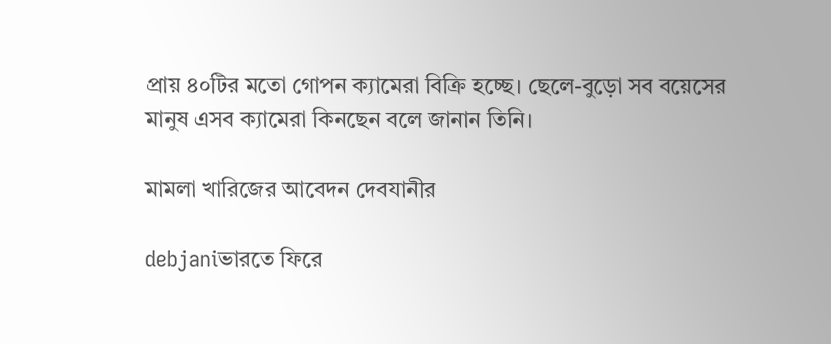প্রায় ৪০টির মতো গোপন ক্যামেরা বিক্রি হচ্ছে। ছেলে-বুড়ো সব বয়েসের মানুষ এসব ক্যামেরা কিনছেন বলে জানান তিনি।

মামলা খারিজের আবেদন দেবযানীর

debjaniভারতে ফিরে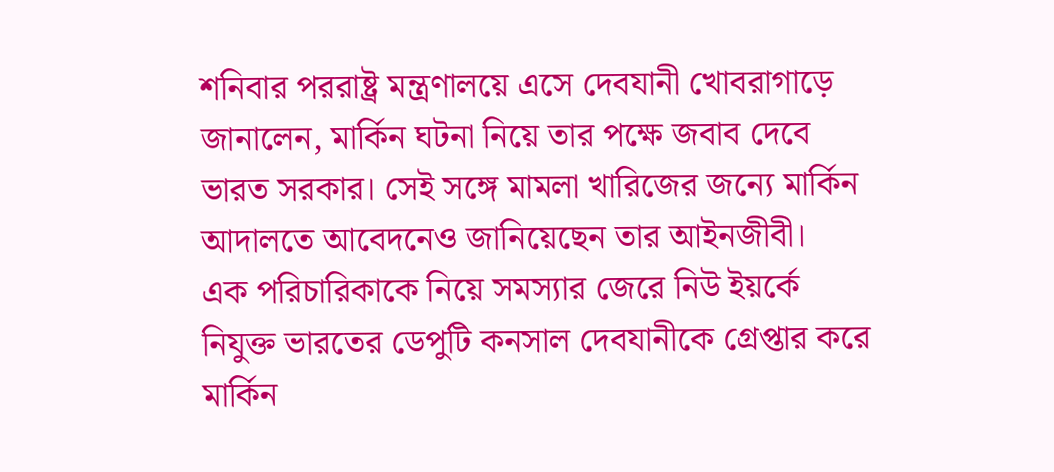শনিবার পররাষ্ট্র মন্ত্রণালয়ে এসে দেবযানী খোবরাগাড়ে জানালেন, মার্কিন ঘটনা নিয়ে তার পক্ষে জবাব দেবে ভারত সরকার। সেই সঙ্গে মামলা খারিজের জন্যে মার্কিন আদালতে আবেদনেও জানিয়েছেন তার আইনজীবী।
এক পরিচারিকাকে নিয়ে সমস্যার জেরে নিউ ইয়র্কে নিযুক্ত ভারতের ডেপুটি কনসাল দেবযানীকে গ্রেপ্তার করে মার্কিন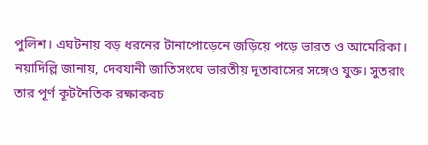পুলিশ। এঘটনায় বড় ধরনের টানাপোড়েনে জড়িয়ে পড়ে ভারত ও আমেরিকা।
নয়াদিল্লি জানায়, দেবযানী জাতিসংঘে ভারতীয় দূতাবাসের সঙ্গেও যুক্ত। সুতরাং তার পূর্ণ কূটনৈতিক রক্ষাকবচ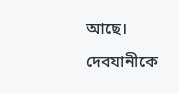আছে। দেবযানীকে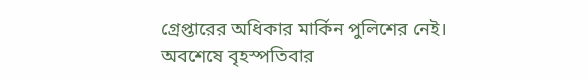গ্রেপ্তারের অধিকার মার্কিন পুলিশের নেই।
অবশেষে বৃহস্পতিবার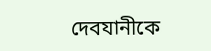দেবযানীকে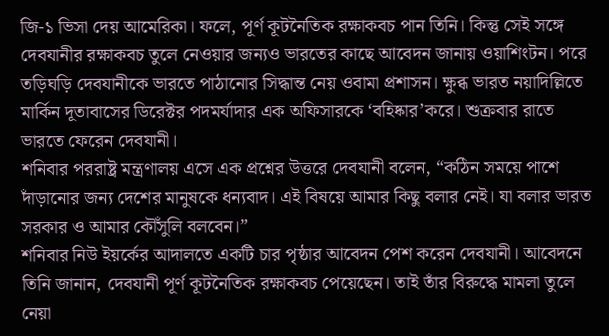জি-১ ভিসা দেয় আমেরিকা। ফলে, পূর্ণ কূটনৈতিক রক্ষাকবচ পান তিনি। কিন্তু সেই সঙ্গে দেবযানীর রক্ষাকবচ তুলে নেওয়ার জন্যও ভারতের কাছে আবেদন জানায় ওয়াশিংটন। পরে তড়িঘড়ি দেবযানীকে ভারতে পাঠানোর সিদ্ধান্ত নেয় ওবামা প্রশাসন। ক্ষুব্ধ ভারত নয়াদিল্লিতে মার্কিন দূতাবাসের ডিরেক্টর পদমর্যাদার এক অফিসারকে ‘বহিষ্কার’করে। শুক্রবার রাতে ভারতে ফেরেন দেবযানী।
শনিবার পররাষ্ট্র মন্ত্রণালয় এসে এক প্রশ্নের উত্তরে দেবযানী বলেন, “কঠিন সময়ে পাশে দাঁড়ানোর জন্য দেশের মানুষকে ধন্যবাদ। এই বিষয়ে আমার কিছু বলার নেই। যা বলার ভারত সরকার ও আমার কৌঁসুলি বলবেন।”
শনিবার নিউ ইয়র্কের আদালতে একটি চার পৃষ্ঠার আবেদন পেশ করেন দেবযানী। আবেদনে তিনি জানান, দেবযানী পূর্ণ কূটনৈতিক রক্ষাকবচ পেয়েছেন। তাই তাঁর বিরুদ্ধে মামলা তুলে নেয়া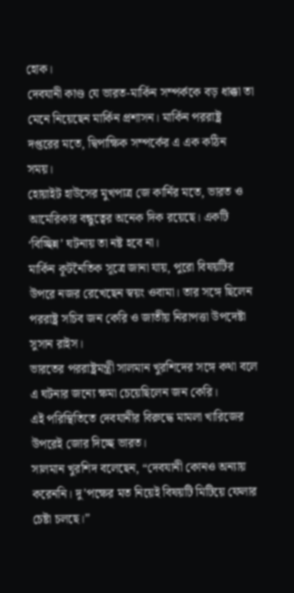হোক।
দেবযানী কাণ্ড যে ভারত-মার্কিন সম্পর্ককে বড় ধাক্কা তা মেনে নিয়েছেন মার্কিন প্রশাসন। মার্কিন পররাষ্ট্র দপ্তরের মতে, দ্বিপাক্ষিক সম্পর্কের এ এক কঠিন সময়।
হোয়াইট হাউসের মুখপাত্র জে কার্নির মতে, ভারত ও আমেরিকার বন্ধুত্বের অনেক দিক রয়েছে। একটি ‘বিচ্ছিন্ন’ ঘটনায় তা নষ্ট হবে না।
মার্কিন কূটনৈতিক সূত্রে জানা যায়, পুরো বিষয়টির উপরে নজর রেখেছেন স্বয়ং ওবামা। তার সঙ্গে ছিলেন পররাষ্ট্র সচিব জন কেরি ও জাতীয় নিরাপত্তা উপদেষ্টা সুসান রাইস।
ভারতের পররাষ্ট্রমন্ত্রী সালমান খুরশিদের সঙ্গে কথা বলে এ ঘটনার জন্যে ক্ষমা চেয়েছিলেন জন কেরি।
এই পরিস্থিতিতে দেবযানীর বিরুদ্ধে মামলা খারিজের উপরেই জোর দিচ্ছে ভারত।
সালমান খুরশিদ বলেছেন, “দেবযানী কোনও অন্যায় করেননি। দু’পক্ষের মত নিয়েই বিষয়টি মিটিয়ে ফেলার চেষ্টা চলছে।”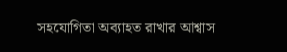সহযোগিতা অব্যাহত রাখার আশ্বাস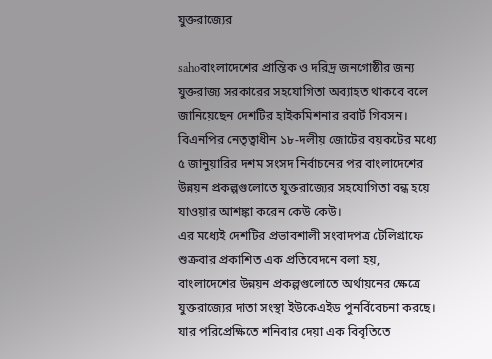যুক্তরাজ্যের

sahoবাংলাদেশের প্রান্তিক ও দরিদ্র জনগোষ্ঠীর জন্য যুক্তরাজ্য সরকারের সহযোগিতা অব্যাহত থাকবে বলে জানিয়েছেন দেশটির হাইকমিশনার রবার্ট গিবসন।
বিএনপির নেতৃত্বাধীন ১৮-দলীয় জোটের বয়কটের মধ্যে ৫ জানুয়ারির দশম সংসদ নির্বাচনের পর বাংলাদেশের উন্নয়ন প্রকল্পগুলোতে যুক্তরাজ্যের সহযোগিতা বন্ধ হয়ে যাওয়ার আশঙ্কা করেন কেউ কেউ।
এর মধ্যেই দেশটির প্রভাবশালী সংবাদপত্র টেলিগ্রাফে শুক্রবার প্রকাশিত এক প্রতিবেদনে বলা হয়, বাংলাদেশের উন্নয়ন প্রকল্পগুলোতে অর্থায়নের ক্ষেত্রে  যুক্তরাজ্যের দাতা সংস্থা ইউকেএইড পুনর্বিবেচনা করছে।
যার পরিপ্রেক্ষিতে শনিবার দেয়া এক বিবৃতিতে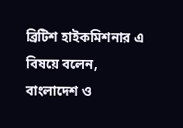ব্রিটিশ হাইকমিশনার এ বিষয়ে বলেন, বাংলাদেশ ও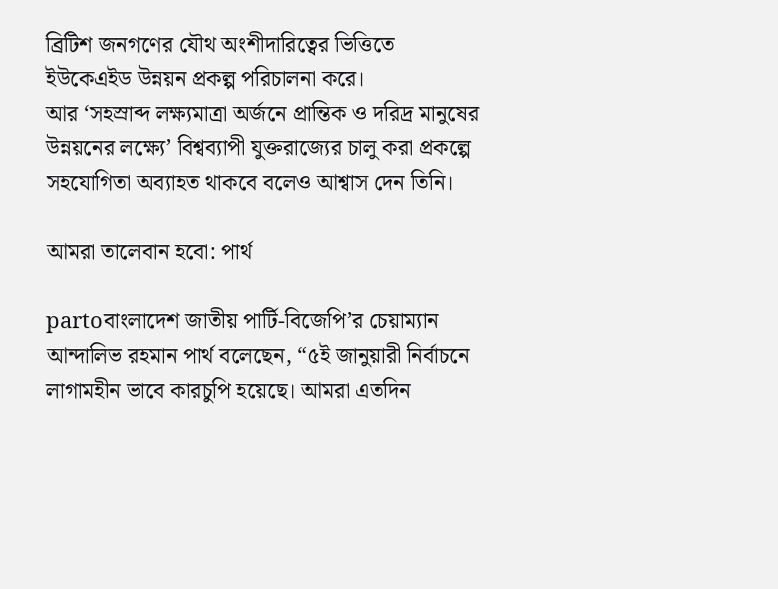ব্রিটিশ জনগণের যৌথ অংশীদারিত্বের ভিত্তিতে ইউকেএইড উন্নয়ন প্রকল্প পরিচালনা করে।
আর ‘সহস্রাব্দ লক্ষ্যমাত্রা অর্জনে প্রান্তিক ও দরিদ্র মানুষের উন্নয়নের লক্ষ্যে’ বিশ্বব্যাপী যুক্তরাজ্যের চালু করা প্রকল্পে সহযোগিতা অব্যাহত থাকবে বলেও আশ্বাস দেন তিনি।

আমরা তালেবান হবো: পার্থ

partoবাংলাদেশ জাতীয় পার্টি-বিজেপি’র চেয়াম্যান আন্দালিভ রহমান পার্থ বলেছেন, “৫ই জানুয়ারী নির্বাচনে লাগামহীন ভাবে কারচুপি হয়েছে। আমরা এতদিন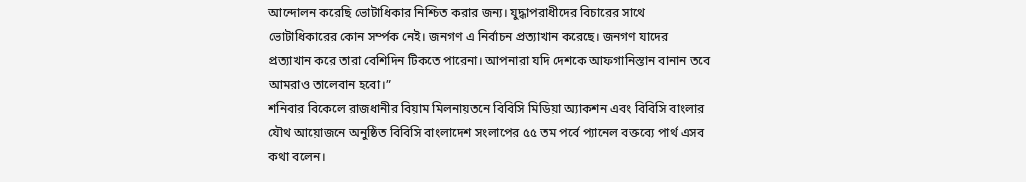আন্দোলন করেছি ভোটাধিকার নিশ্চিত করার জন্য। যুদ্ধাপরাধীদের বিচারের সাথে ভোটাধিকারের কোন সর্ম্পক নেই। জনগণ এ নির্বাচন প্রত্যাখান করেছে। জনগণ যাদের প্রত্যাখান করে তারা বেশিদিন টিকতে পারেনা। আপনারা যদি দেশকে আফগানিস্তান বানান তবে আমরাও তালেবান হবো।”
শনিবার বিকেলে রাজধানীর বিয়াম মিলনায়তনে বিবিসি মিডিয়া অ্যাকশন এবং বিবিসি বাংলার যৌথ আয়োজনে অনুষ্ঠিত বিবিসি বাংলাদেশ সংলাপের ৫৫ তম পর্বে প্যানেল বক্তব্যে পার্থ এসব কথা বলেন।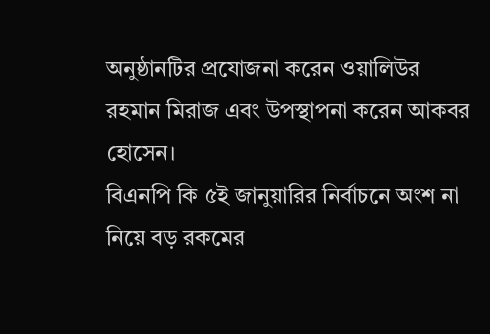অনুষ্ঠানটির প্রযোজনা করেন ওয়ালিউর রহমান মিরাজ এবং উপস্থাপনা করেন আকবর হোসেন।
বিএনপি কি ৫ই জানুয়ারির নির্বাচনে অংশ না নিয়ে বড় রকমের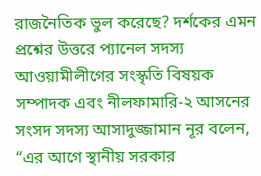রাজনৈতিক ভুল করেছে? দর্শকের এমন প্রশ্নের উত্তরে প্যানেল সদস্য আওয়ামীলীগের সংস্কৃতি বিষয়ক সম্পাদক এবং নীলফামারি-২ আসনের সংসদ সদস্য আসাদুজ্জামান নূর বলেন, “এর আগে স্থানীয় সরকার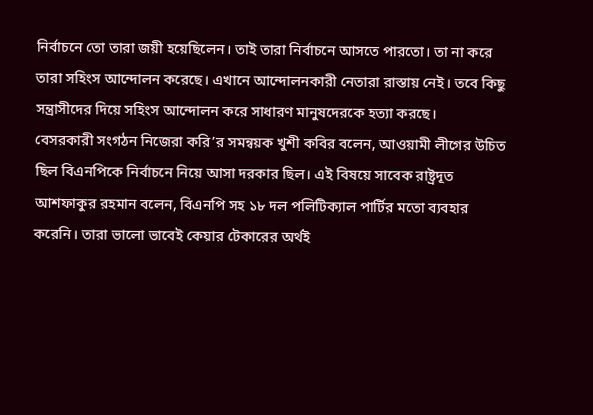নির্বাচনে তো তারা জয়ী হয়েছিলেন। তাই তারা নির্বাচনে আসতে পারতো। তা না করে তারা সহিংস আন্দোলন করেছে। এখানে আন্দোলনকারী নেতারা রাস্তায় নেই। তবে কিছু সন্ত্রাসীদের দিয়ে সহিংস আন্দোলন করে সাধারণ মানুষদেরকে হত্যা করছে।
বেসরকারী সংগঠন নিজেরা করি’র সমন্বয়ক খুশী কবির বলেন, আওয়ামী লীগের উচিত ছিল বিএনপিকে নির্বাচনে নিয়ে আসা দরকার ছিল। এই বিষয়ে সাবেক রাষ্ট্রদূত আশফাকুর রহমান বলেন, বিএনপি সহ ১৮ দল পলিটিক্যাল পার্টির মতো ব্যবহার করেনি। তারা ভালো ভাবেই কেয়ার টেকারের অর্থই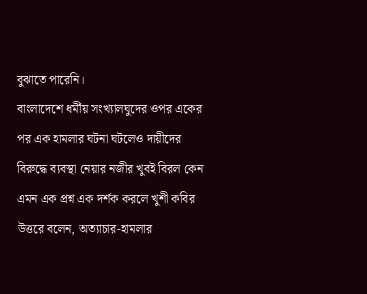বুঝাতে পারেনি।
বাংলাদেশে ধর্মীয় সংখ্যালঘুদের ওপর একের পর এক হামলার ঘটনা ঘটলেও দায়ীদের বিরুদ্ধে ব্যবস্থা নেয়ার নজীর খুবই বিরল কেন এমন এক প্রশ্ন এক দর্শক করলে খুশী কবির উত্তরে বলেন, অত্যাচার-হামলার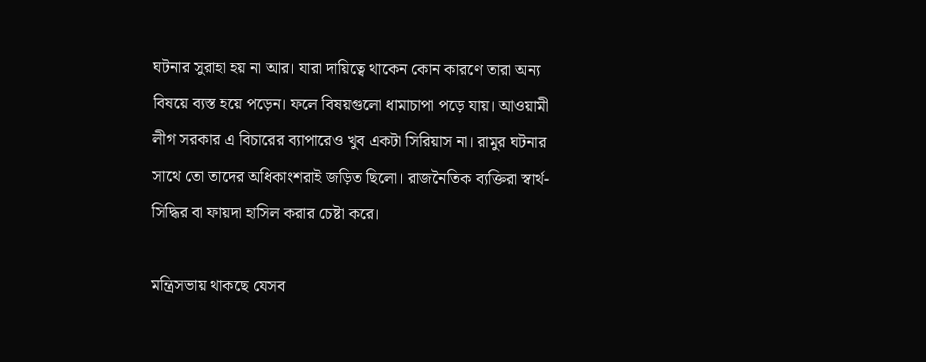ঘটনার সুরাহা হয় না আর। যারা দায়িত্বে থাকেন কোন কারণে তারা অন্য বিষয়ে ব্যস্ত হয়ে পড়েন। ফলে বিষয়গুলো ধামাচাপা পড়ে যায়। আওয়ামী লীগ সরকার এ বিচারের ব্যাপারেও খুব একটা সিরিয়াস না। রামুর ঘটনার সাথে তো তাদের অধিকাংশরাই জড়িত ছিলো। রাজনৈতিক ব্যক্তিরা স্বার্থ-সিদ্ধির বা ফায়দা হাসিল করার চেষ্টা করে।

মন্ত্রিসভায় থাকছে যেসব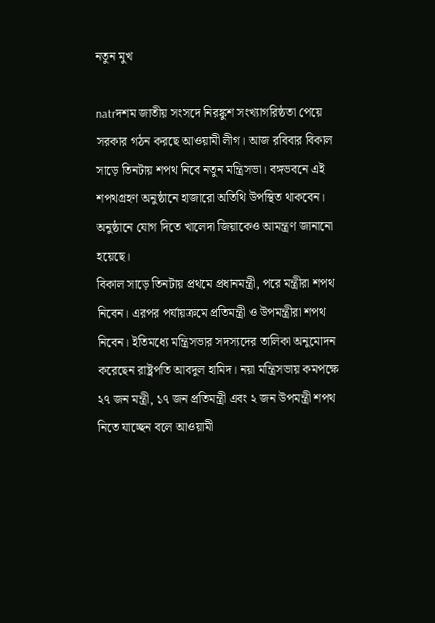নতুন মুখ

natrদশম জাতীয় সংসদে নিরঙ্কুশ সংখ্যাগরিষ্ঠতা পেয়ে সরকার গঠন করছে আওয়ামী লীগ। আজ রবিবার বিকাল সাড়ে তিনটায় শপথ নিবে নতুন মন্ত্রিসভা। বঙ্গভবনে এই শপথগ্রহণ অনুষ্ঠানে হাজারো অতিথি উপস্থিত থাকবেন। অনুষ্ঠানে যোগ দিতে খালেদা জিয়াকেও আমন্ত্রণ জানানো হয়েছে।
বিকাল সাড়ে তিনটায় প্রথমে প্রধানমন্ত্রী, পরে মন্ত্রীরা শপথ নিবেন। এরপর পর্যায়ক্রমে প্রতিমন্ত্রী ও উপমন্ত্রীরা শপথ নিবেন। ইতিমধ্যে মন্ত্রিসভার সদস্যদের তালিকা অনুমোদন করেছেন রাষ্ট্রপতি আবদুল হামিদ। নয়া মন্ত্রিসভায় কমপক্ষে ২৭ জন মন্ত্রী, ১৭ জন প্রতিমন্ত্রী এবং ২ জন উপমন্ত্রী শপথ নিতে যাচ্ছেন বলে আওয়ামী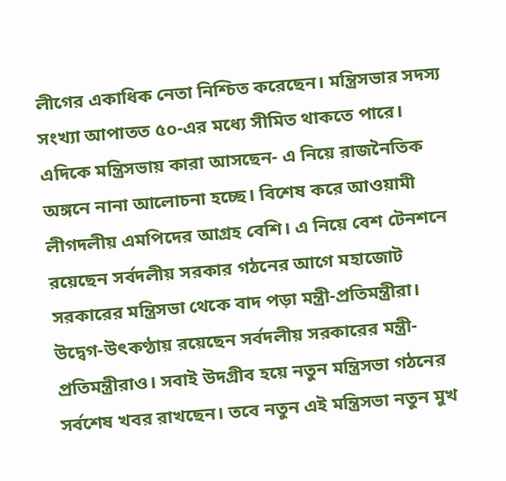লীগের একাধিক নেতা নিশ্চিত করেছেন। মন্ত্রিসভার সদস্য সংখ্যা আপাতত ৫০-এর মধ্যে সীমিত থাকতে পারে।
এদিকে মন্ত্রিসভায় কারা আসছেন- এ নিয়ে রাজনৈতিক অঙ্গনে নানা আলোচনা হচ্ছে। বিশেষ করে আওয়ামী লীগদলীয় এমপিদের আগ্রহ বেশি। এ নিয়ে বেশ টেনশনে রয়েছেন সর্বদলীয় সরকার গঠনের আগে মহাজোট সরকারের মন্ত্রিসভা থেকে বাদ পড়া মন্ত্রী-প্রতিমন্ত্রীরা। উদ্বেগ-উৎকণ্ঠায় রয়েছেন সর্বদলীয় সরকারের মন্ত্রী-প্রতিমন্ত্রীরাও। সবাই উদগ্রীব হয়ে নতুন মন্ত্রিসভা গঠনের সর্বশেষ খবর রাখছেন। তবে নতুন এই মন্ত্রিসভা নতুন মুখ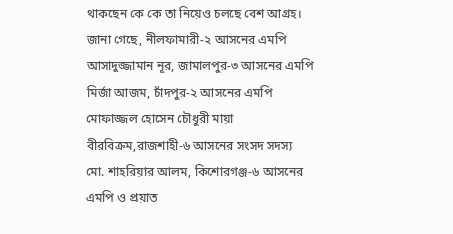থাকছেন কে কে তা নিয়েও চলছে বেশ আগ্রহ।
জানা গেছে, নীলফামারী-২ আসনের এমপি আসাদুজ্জামান নূর, জামালপুর-৩ আসনের এমপি মির্জা আজম, চাঁদপুর-২ আসনের এমপি মোফাজ্জল হোসেন চৌধুরী মায়া বীরবিক্রম,রাজশাহী-৬ আসনের সংসদ সদস্য মো. শাহরিয়ার আলম, কিশোরগঞ্জ-৬ আসনের এমপি ও প্রয়াত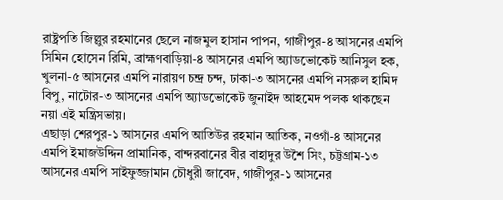রাষ্ট্রপতি জিল্লুর রহমানের ছেলে নাজমুল হাসান পাপন, গাজীপুর-৪ আসনের এমপি সিমিন হোসেন রিমি, ব্রাহ্মণবাড়িয়া-৪ আসনের এমপি অ্যাডভোকেট আনিসুল হক, খুলনা-৫ আসনের এমপি নারায়ণ চন্দ্র চন্দ, ঢাকা-৩ আসনের এমপি নসরুল হামিদ বিপু, নাটোর-৩ আসনের এমপি অ্যাডভোকেট জুনাইদ আহমেদ পলক থাকছেন নয়া এই মন্ত্রিসভায়।
এছাড়া শেরপুর-১ আসনের এমপি আতিউর রহমান আতিক, নওগাঁ-৪ আসনের এমপি ইমাজউদ্দিন প্রামানিক, বান্দরবানের বীর বাহাদুর উশৈ সিং, চট্টগ্রাম-১৩ আসনের এমপি সাইফুজ্জামান চৌধুরী জাবেদ, গাজীপুর-১ আসনের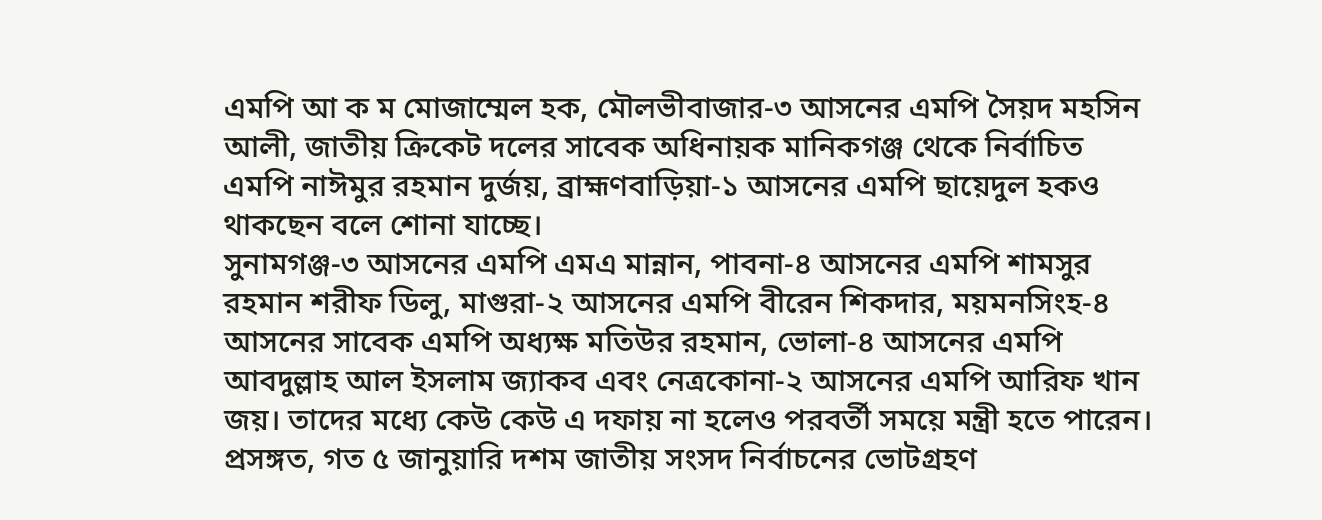এমপি আ ক ম মোজাম্মেল হক, মৌলভীবাজার-৩ আসনের এমপি সৈয়দ মহসিন আলী, জাতীয় ক্রিকেট দলের সাবেক অধিনায়ক মানিকগঞ্জ থেকে নির্বাচিত এমপি নাঈমুর রহমান দুর্জয়, ব্রাহ্মণবাড়িয়া-১ আসনের এমপি ছায়েদুল হকও থাকছেন বলে শোনা যাচ্ছে।
সুনামগঞ্জ-৩ আসনের এমপি এমএ মান্নান, পাবনা-৪ আসনের এমপি শামসুর রহমান শরীফ ডিলু, মাগুরা-২ আসনের এমপি বীরেন শিকদার, ময়মনসিংহ-৪ আসনের সাবেক এমপি অধ্যক্ষ মতিউর রহমান, ভোলা-৪ আসনের এমপি আবদুল্লাহ আল ইসলাম জ্যাকব এবং নেত্রকোনা-২ আসনের এমপি আরিফ খান জয়। তাদের মধ্যে কেউ কেউ এ দফায় না হলেও পরবর্তী সময়ে মন্ত্রী হতে পারেন।
প্রসঙ্গত, গত ৫ জানুয়ারি দশম জাতীয় সংসদ নির্বাচনের ভোটগ্রহণ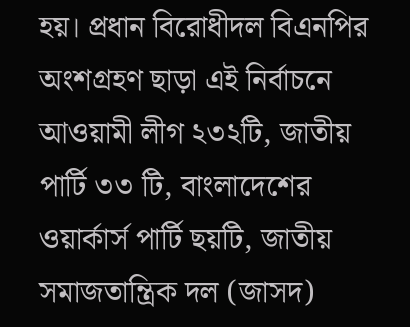হয়। প্রধান বিরোধীদল বিএনপির অংশগ্রহণ ছাড়া এই নির্বাচনে আওয়ামী লীগ ২৩২টি, জাতীয় পার্টি ৩৩ টি, বাংলাদেশের ওয়ার্কার্স পার্টি ছয়টি, জাতীয় সমাজতান্ত্রিক দল (জাসদ)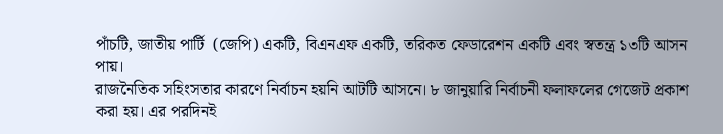পাঁচটি, জাতীয় পার্টি  (জেপি) একটি, বিএনএফ একটি, তরিকত ফেডারেশন একটি এবং স্বতন্ত্র ১৩টি আসন পায়।
রাজনৈতিক সহিংসতার কারণে নির্বাচন হয়নি আটটি আসনে। ৮ জানুয়ারি নির্বাচনী ফলাফলের গেজেট প্রকাশ করা হয়। এর পরদিনই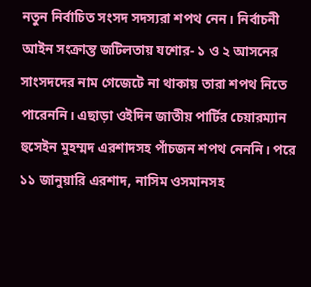নতুন নির্বাচিত সংসদ সদস্যরা শপথ নেন। নির্বাচনী আইন সংক্রান্ত জটিলতায় যশোর- ১ ও ২ আসনের সাংসদদের নাম গেজেটে না থাকায় তারা শপথ নিতে পারেননি। এছাড়া ওইদিন জাতীয় পার্টির চেয়ারম্যান হুসেইন মুহম্মদ এরশাদসহ পাঁচজন শপথ নেননি। পরে ১১ জানুয়ারি এরশাদ, নাসিম ওসমানসহ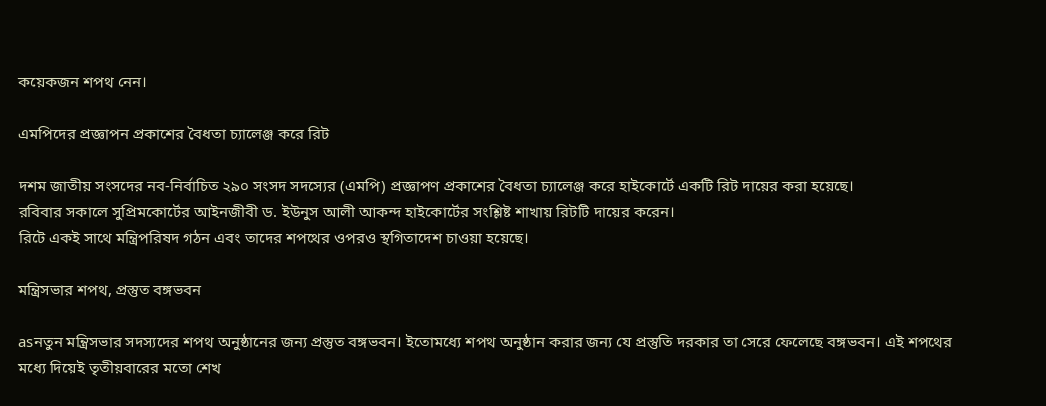কয়েকজন শপথ নেন।

এমপিদের প্রজ্ঞাপন প্রকাশের বৈধতা চ্যালেঞ্জ করে রিট

দশম জাতীয় সংসদের নব-নির্বাচিত ২৯০ সংসদ সদস্যের (এমপি) প্রজ্ঞাপণ প্রকাশের বৈধতা চ্যালেঞ্জ করে হাইকোর্টে একটি রিট দায়ের করা হয়েছে।
রবিবার সকালে সুপ্রিমকোর্টের আইনজীবী ড. ইউনুস আলী আকন্দ হাইকোর্টের সংশ্লিষ্ট শাখায় রিটটি দায়ের করেন।
রিটে একই সাথে মন্ত্রিপরিষদ গঠন এবং তাদের শপথের ওপরও স্থগিতাদেশ চাওয়া হয়েছে।

মন্ত্রিসভার শপথ, প্রস্তুত বঙ্গভবন

asনতুন মন্ত্রিসভার সদস্যদের শপথ অনুষ্ঠানের জন্য প্রস্তুত বঙ্গভবন। ইতোমধ্যে শপথ অনুষ্ঠান করার জন্য যে প্রস্তুতি দরকার তা সেরে ফেলেছে বঙ্গভবন। এই শপথের মধ্যে দিয়েই তৃতীয়বারের মতো শেখ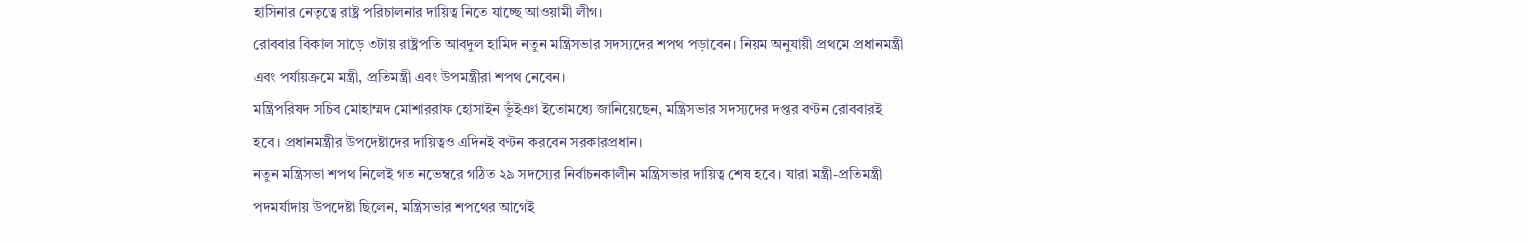হাসিনার নেতৃত্বে রাষ্ট্র পরিচালনার দায়িত্ব নিতে যাচ্ছে আওয়ামী লীগ।
রোববার বিকাল সাড়ে ৩টায় রাষ্ট্রপতি আবদুল হামিদ নতুন মন্ত্রিসভার সদস্যদের শপথ পড়াবেন। নিয়ম অনুযায়ী প্রথমে প্রধানমন্ত্রী এবং পর্যায়ক্রমে মন্ত্রী, প্রতিমন্ত্রী এবং উপমন্ত্রীরা শপথ নেবেন।
মন্ত্রিপরিষদ সচিব মোহাম্মদ মোশাররাফ হোসাইন ভূঁইঞা ইতোমধ্যে জানিয়েছেন, মন্ত্রিসভার সদস্যদের দপ্তর বণ্টন রোববারই হবে। প্রধানমন্ত্রীর উপদেষ্টাদের দায়িত্বও এদিনই বণ্টন করবেন সরকারপ্রধান।
নতুন মন্ত্রিসভা শপথ নিলেই গত নভেম্বরে গঠিত ২৯ সদস্যের নির্বাচনকালীন মন্ত্রিসভার দায়িত্ব শেষ হবে। যারা মন্ত্রী-প্রতিমন্ত্রী পদমর্যাদায় উপদেষ্টা ছিলেন, মন্ত্রিসভার শপথের আগেই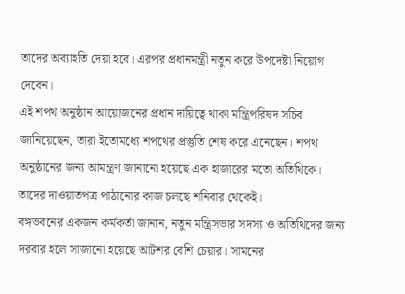তাদের অব্যাহতি দেয়া হবে। এরপর প্রধানমন্ত্রী নতুন করে উপদেষ্টা নিয়োগ দেবেন।
এই শপথ অনুষ্ঠান আয়োজনের প্রধান দায়িত্বে থাকা মন্ত্রিপরিষদ সচিব জানিয়েছেন, তারা ইতোমধ্যে শপথের প্রস্তুতি শেষ করে এনেছেন। শপথ অনুষ্ঠানের জন্য আমন্ত্রণ জানানো হয়েছে এক হাজারের মতো অতিথিকে। তাদের দাওয়াতপত্র পাঠানোর কাজ চলছে শনিবার থেকেই।
বঙ্গভবনের একজন কর্মকর্তা জানান, নতুন মন্ত্রিসভার সদস্য ও অতিথিদের জন্য দরবার হলে সাজানো হয়েছে আটশর বেশি চেয়ার। সামনের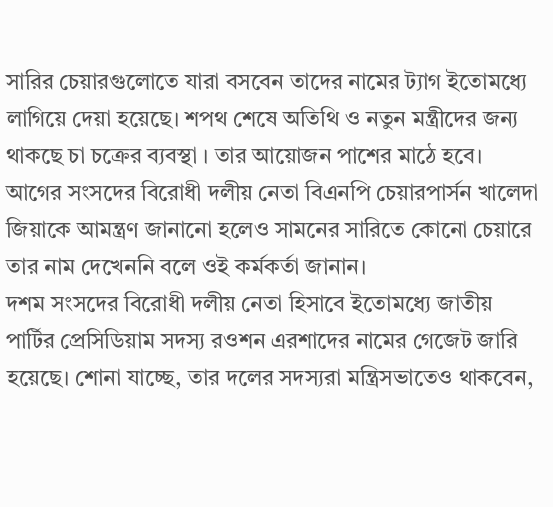সারির চেয়ারগুলোতে যারা বসবেন তাদের নামের ট্যাগ ইতোমধ্যে লাগিয়ে দেয়া হয়েছে। শপথ শেষে অতিথি ও নতুন মন্ত্রীদের জন্য থাকছে চা চক্রের ব্যবস্থা । তার আয়োজন পাশের মাঠে হবে।
আগের সংসদের বিরোধী দলীয় নেতা বিএনপি চেয়ারপার্সন খালেদা জিয়াকে আমন্ত্রণ জানানো হলেও সামনের সারিতে কোনো চেয়ারে তার নাম দেখেননি বলে ওই কর্মকর্তা জানান।
দশম সংসদের বিরোধী দলীয় নেতা হিসাবে ইতোমধ্যে জাতীয় পার্টির প্রেসিডিয়াম সদস্য রওশন এরশাদের নামের গেজেট জারি হয়েছে। শোনা যাচ্ছে, তার দলের সদস্যরা মন্ত্রিসভাতেও থাকবেন,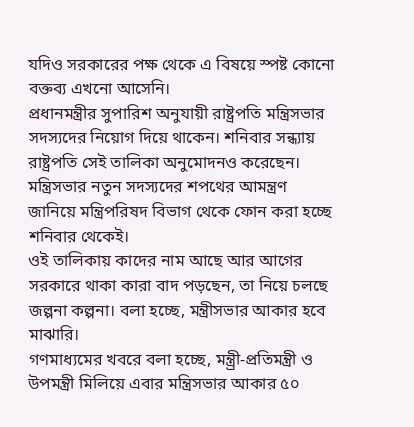যদিও সরকারের পক্ষ থেকে এ বিষয়ে স্পষ্ট কোনো বক্তব্য এখনো আসেনি।
প্রধানমন্ত্রীর সুপারিশ অনুযায়ী রাষ্ট্রপতি মন্ত্রিসভার সদস্যদের নিয়োগ দিয়ে থাকেন। শনিবার সন্ধ্যায় রাষ্ট্রপতি সেই তালিকা অনুমোদনও করেছেন। মন্ত্রিসভার নতুন সদস্যদের শপথের আমন্ত্রণ জানিয়ে মন্ত্রিপরিষদ বিভাগ থেকে ফোন করা হচ্ছে শনিবার থেকেই।
ওই তালিকায় কাদের নাম আছে আর আগের সরকারে থাকা কারা বাদ পড়ছেন, তা নিয়ে চলছে জল্পনা কল্পনা। বলা হচ্ছে, মন্ত্রীসভার আকার হবে মাঝারি।
গণমাধ্যমের খবরে বলা হচ্ছে, মন্ত্র্রী-প্রতিমন্ত্রী ও উপমন্ত্রী মিলিয়ে এবার মন্ত্রিসভার আকার ৫০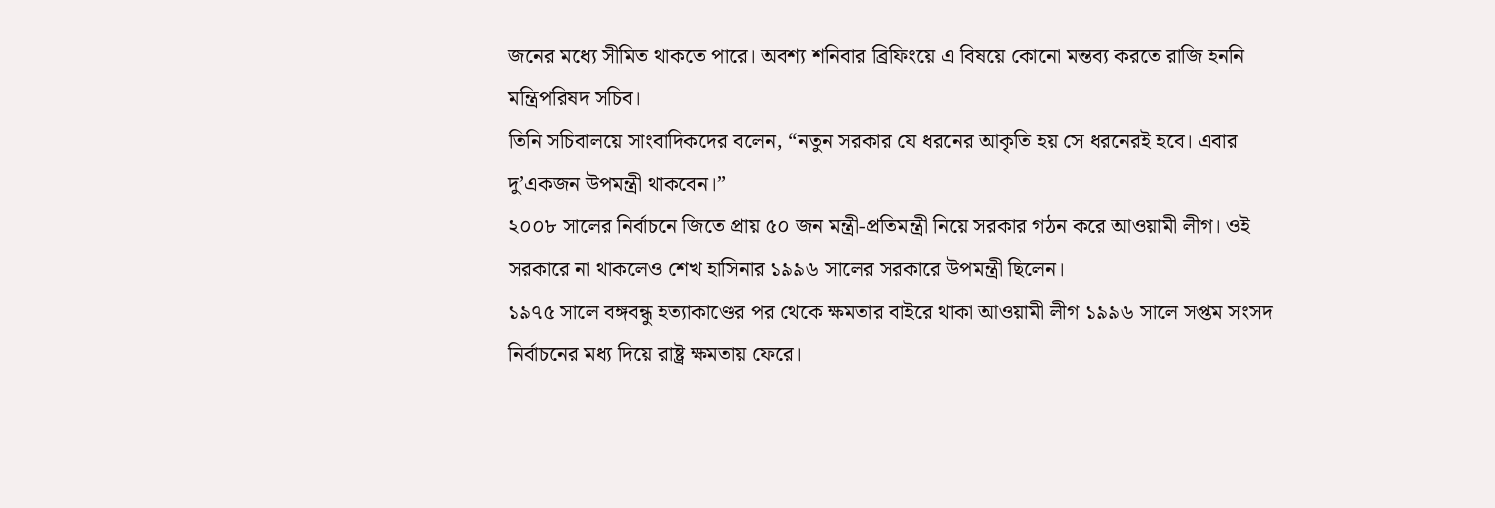জনের মধ্যে সীমিত থাকতে পারে। অবশ্য শনিবার ব্রিফিংয়ে এ বিষয়ে কোনো মন্তব্য করতে রাজি হননি মন্ত্রিপরিষদ সচিব।
তিনি সচিবালয়ে সাংবাদিকদের বলেন, “নতুন সরকার যে ধরনের আকৃতি হয় সে ধরনেরই হবে। এবার দু’একজন উপমন্ত্রী থাকবেন।”
২০০৮ সালের নির্বাচনে জিতে প্রায় ৫০ জন মন্ত্রী-প্রতিমন্ত্রী নিয়ে সরকার গঠন করে আওয়ামী লীগ। ওই সরকারে না থাকলেও শেখ হাসিনার ১৯৯৬ সালের সরকারে উপমন্ত্রী ছিলেন।
১৯৭৫ সালে বঙ্গবন্ধু হত্যাকাণ্ডের পর থেকে ক্ষমতার বাইরে থাকা আওয়ামী লীগ ১৯৯৬ সালে সপ্তম সংসদ নির্বাচনের মধ্য দিয়ে রাষ্ট্র ক্ষমতায় ফেরে।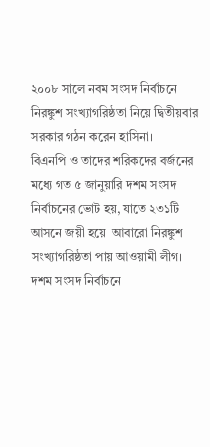২০০৮ সালে নবম সংসদ নির্বাচনে নিরঙ্কুশ সংখ্যাগরিষ্ঠতা নিয়ে দ্বিতীয়বার সরকার গঠন করেন হাসিনা।
বিএনপি ও তাদের শরিকদের বর্জনের মধ্যে গত ৫ জানুয়ারি দশম সংসদ নির্বাচনের ভোট হয়, যাতে ২৩১টি আসনে জয়ী হয়ে  আবারো নিরঙ্কুশ সংখ্যাগরিষ্ঠতা পায় আওয়ামী লীগ।
দশম সংসদ নির্বাচনে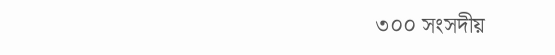৩০০ সংসদীয়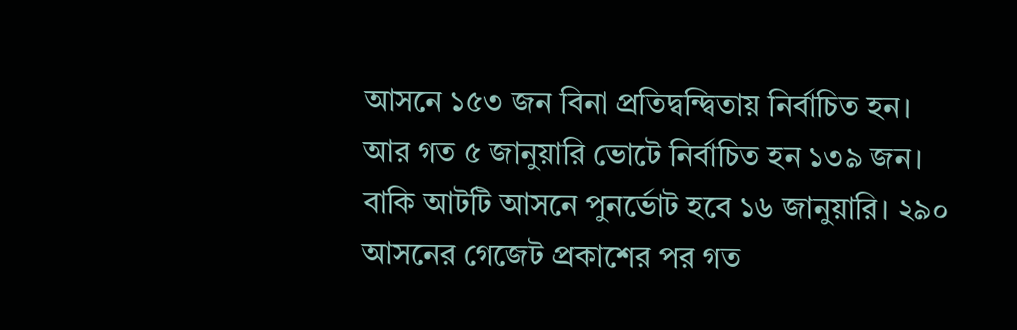আসনে ১৫৩ জন বিনা প্রতিদ্বন্দ্বিতায় নির্বাচিত হন। আর গত ৫ জানুয়ারি ভোটে নির্বাচিত হন ১৩৯ জন। বাকি আটটি আসনে পুনর্ভোট হবে ১৬ জানুয়ারি। ২৯০ আসনের গেজেট প্রকাশের পর গত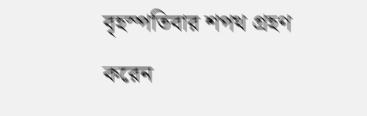বৃহস্পতিবার শপথ গ্রহণ করেন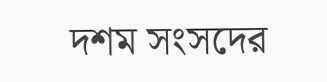দশম সংসদের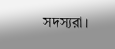সদস্যরা।